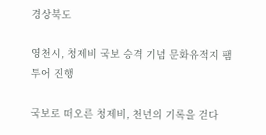경상북도

영천시, 청제비 국보 승격 기념 문화유적지 팸투어 진행

국보로 떠오른 청제비, 천년의 기록을 걷다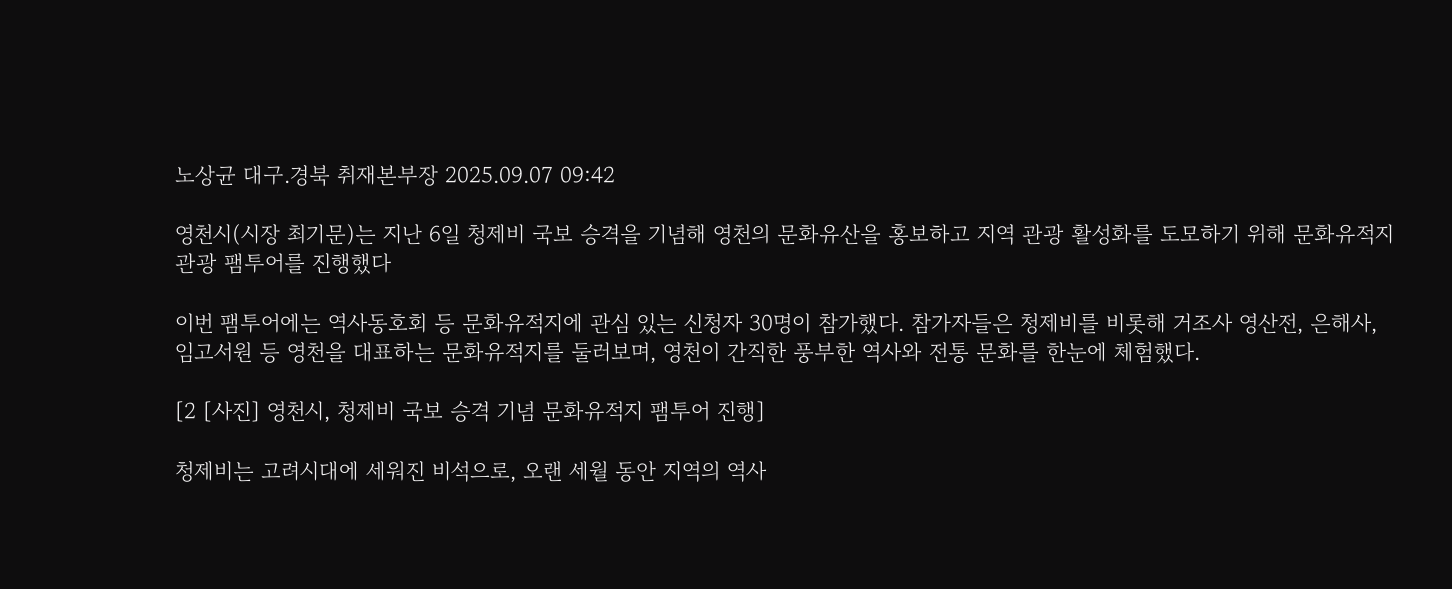노상균 대구.경북 취재본부장 2025.09.07 09:42

영천시(시장 최기문)는 지난 6일 청제비 국보 승격을 기념해 영천의 문화유산을 홍보하고 지역 관광 활성화를 도모하기 위해 문화유적지 관광 팸투어를 진행했다

이번 팸투어에는 역사동호회 등 문화유적지에 관심 있는 신청자 30명이 참가했다. 참가자들은 청제비를 비롯해 거조사 영산전, 은해사, 임고서원 등 영천을 대표하는 문화유적지를 둘러보며, 영천이 간직한 풍부한 역사와 전통 문화를 한눈에 체험했다.

[2 [사진] 영천시, 청제비 국보 승격 기념 문화유적지 팸투어 진행]

청제비는 고려시대에 세워진 비석으로, 오랜 세월 동안 지역의 역사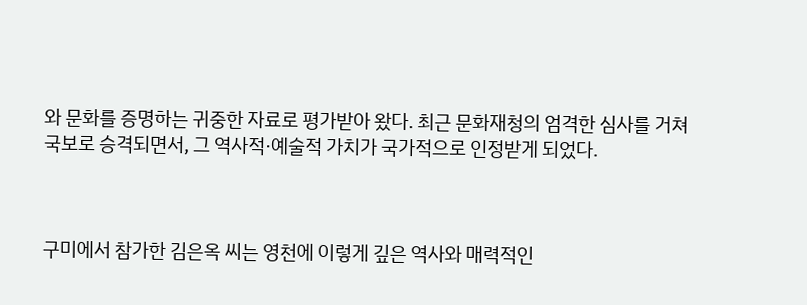와 문화를 증명하는 귀중한 자료로 평가받아 왔다. 최근 문화재청의 엄격한 심사를 거쳐 국보로 승격되면서, 그 역사적·예술적 가치가 국가적으로 인정받게 되었다.



구미에서 참가한 김은옥 씨는 영천에 이렇게 깊은 역사와 매력적인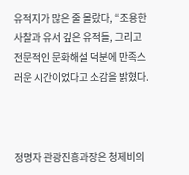유적지가 많은 줄 몰랐다, “조용한 사찰과 유서 깊은 유적들, 그리고 전문적인 문화해설 덕분에 만족스러운 시간이었다고 소감을 밝혔다.



정명자 관광진흥과장은 청제비의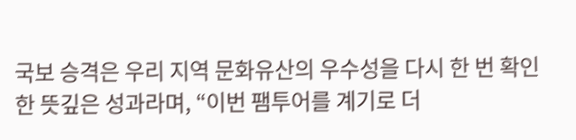국보 승격은 우리 지역 문화유산의 우수성을 다시 한 번 확인한 뜻깊은 성과라며, “이번 팸투어를 계기로 더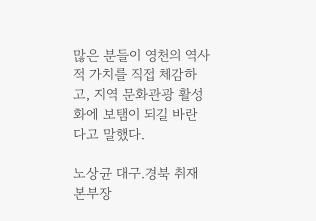많은 분들이 영천의 역사적 가치를 직접 체감하고, 지역 문화관광 활성화에 보탬이 되길 바란다고 말했다.

노상균 대구.경북 취재본부장